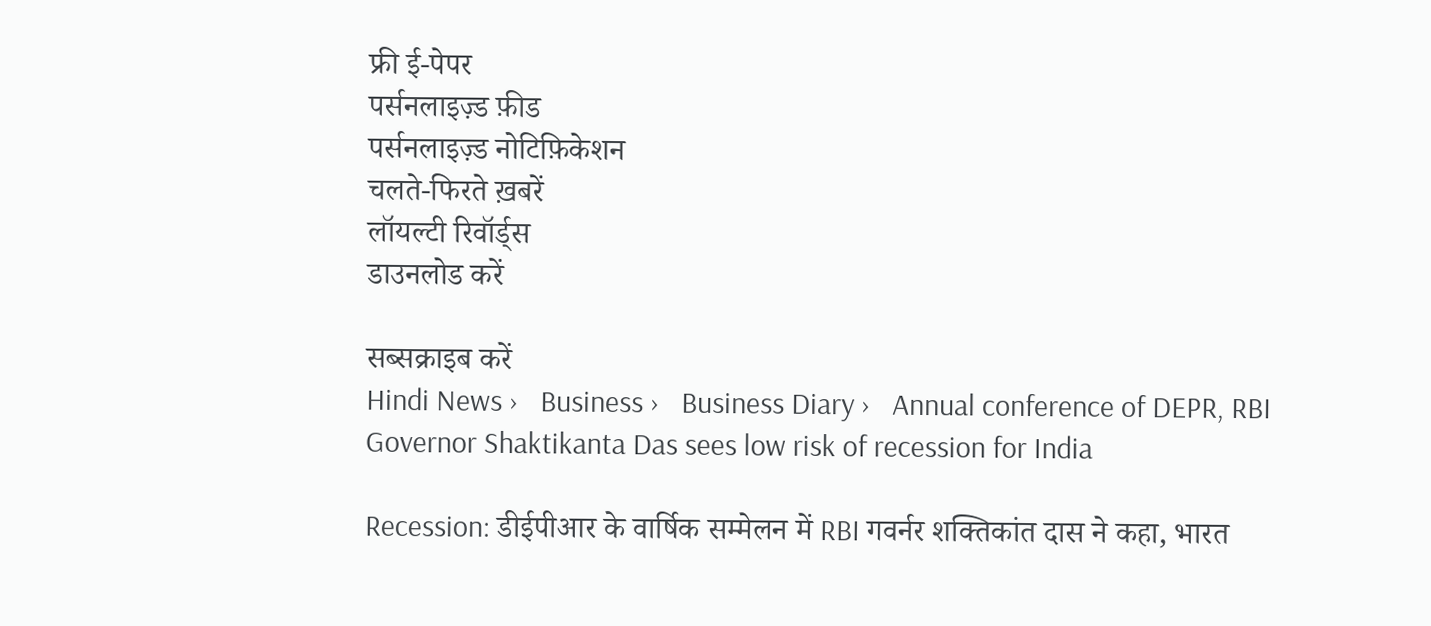फ्री ई-पेपर
पर्सनलाइज़्ड फ़ीड
पर्सनलाइज़्ड नोटिफ़िकेशन
चलते-फिरते ख़बरें
लॉयल्टी रिवॉर्ड्स
डाउनलोड करें

सब्सक्राइब करें
Hindi News ›   Business ›   Business Diary ›   Annual conference of DEPR, RBI Governor Shaktikanta Das sees low risk of recession for India

Recession: डीईपीआर के वार्षिक सम्मेलन में RBI गवर्नर शक्तिकांत दास ने कहा, भारत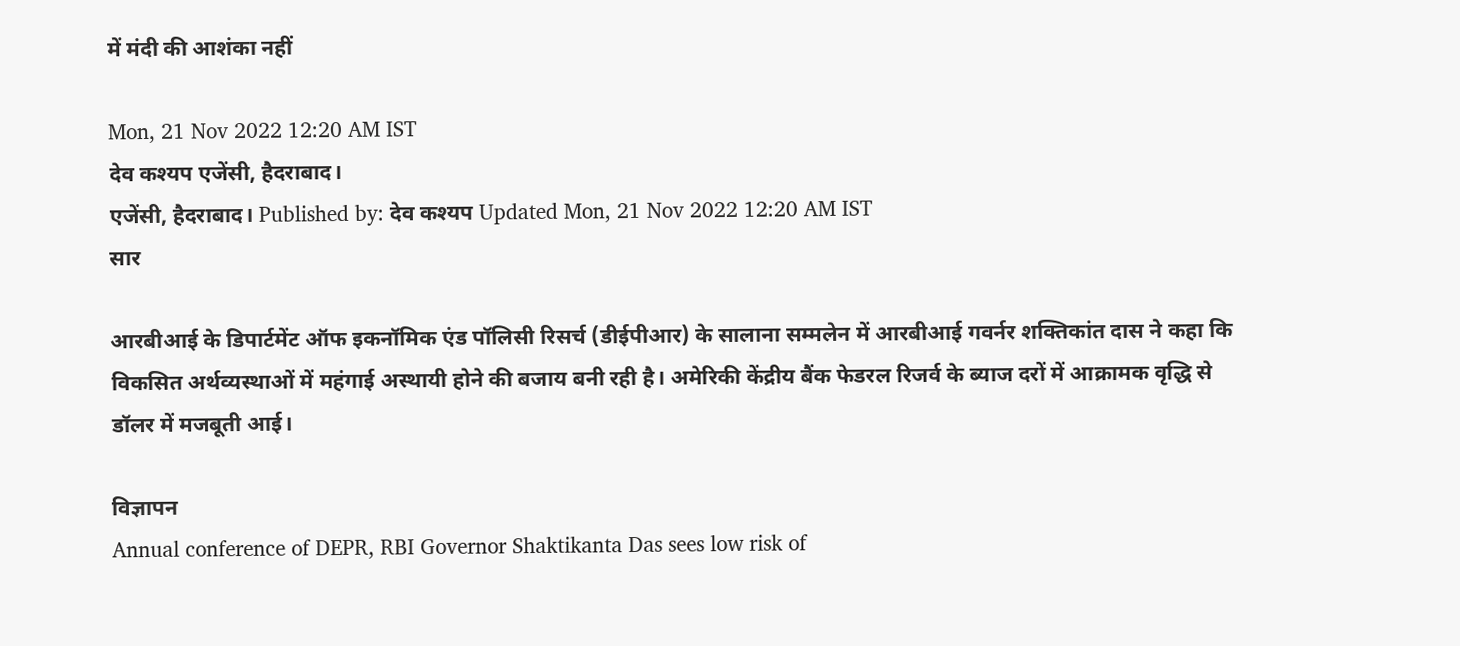में मंदी की आशंका नहीं

Mon, 21 Nov 2022 12:20 AM IST
देव कश्यप एजेंसी, हैदराबाद।
एजेंसी, हैदराबाद। Published by: देव कश्यप Updated Mon, 21 Nov 2022 12:20 AM IST
सार

आरबीआई के डिपार्टमेंट ऑफ इकनॉमिक एंड पॉलिसी रिसर्च (डीईपीआर) के सालाना सम्मलेन में आरबीआई गवर्नर शक्तिकांत दास ने कहा कि विकसित अर्थव्यस्थाओं में महंगाई अस्थायी होने की बजाय बनी रही है। अमेरिकी केंद्रीय बैंक फेडरल रिजर्व के ब्याज दरों में आक्रामक वृद्धि से डॉलर में मजबूती आई।

विज्ञापन
Annual conference of DEPR, RBI Governor Shaktikanta Das sees low risk of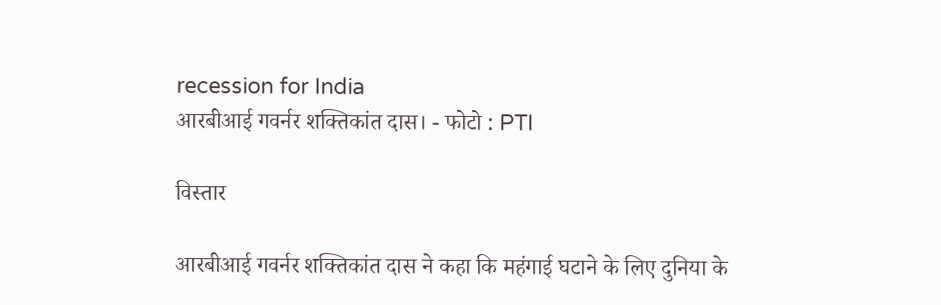recession for India
आरबीआई गवर्नर शक्तिकांत दास। - फोटो : PTI

विस्तार

आरबीआई गवर्नर शक्तिकांत दास ने कहा कि महंगाई घटाने के लिए दुनिया के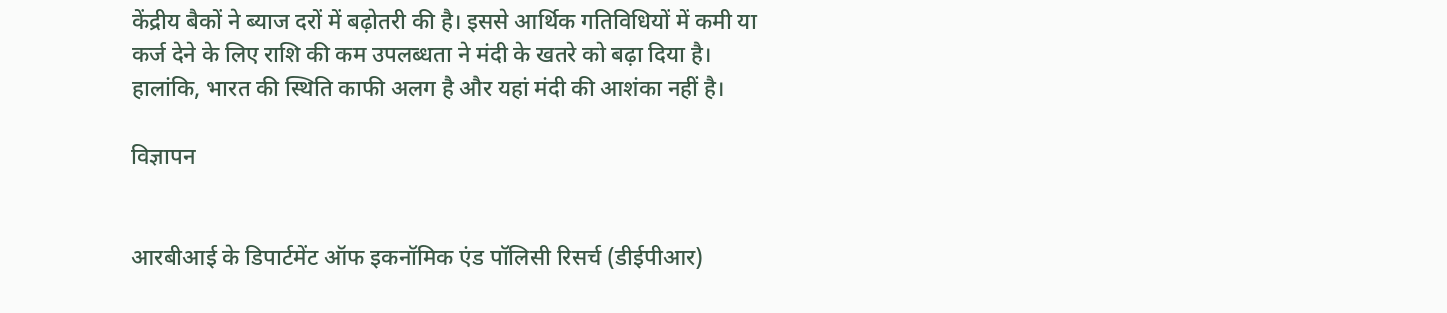केंद्रीय बैकों ने ब्याज दरों में बढ़ोतरी की है। इससे आर्थिक गतिविधियों में कमी या कर्ज देने के लिए राशि की कम उपलब्धता ने मंदी के खतरे को बढ़ा दिया है। हालांकि, भारत की स्थिति काफी अलग है और यहां मंदी की आशंका नहीं है।

विज्ञापन


आरबीआई के डिपार्टमेंट ऑफ इकनॉमिक एंड पॉलिसी रिसर्च (डीईपीआर)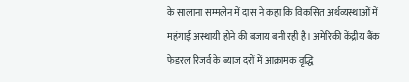के सालाना सम्मलेन में दास ने कहा कि विकसित अर्थव्यस्थाओं में महंगाई अस्थायी होने की बजाय बनी रही है। अमेरिकी केंद्रीय बैंक फेडरल रिजर्व के ब्याज दरों में आक्रामक वृद्धि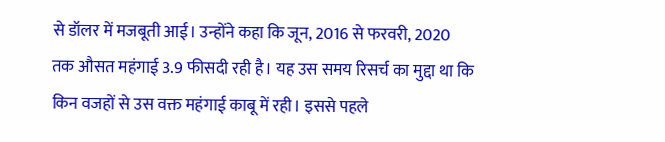से डॉलर में मजबूती आई। उन्होंने कहा कि जून, 2016 से फरवरी, 2020 तक औसत महंगाई 3.9 फीसदी रही है। यह उस समय रिसर्च का मुद्दा था कि किन वजहों से उस वक्त महंगाई काबू में रही। इससे पहले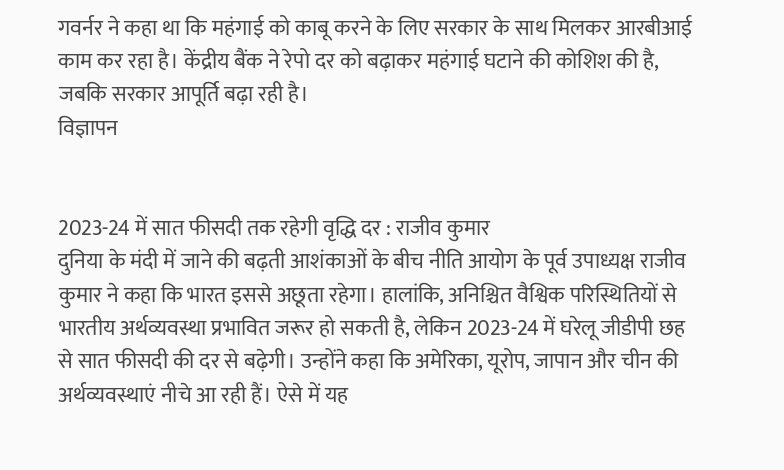गवर्नर ने कहा था कि महंगाई को काबू करने के लिए सरकार के साथ मिलकर आरबीआई काम कर रहा है। केंद्रीय बैंक ने रेपो दर को बढ़ाकर महंगाई घटाने की कोशिश की है, जबकि सरकार आपूर्ति बढ़ा रही है।
विज्ञापन


2023-24 में सात फीसदी तक रहेगी वृद्धि दर : राजीव कुमार
दुनिया के मंदी में जाने की बढ़ती आशंकाओं के बीच नीति आयोग के पूर्व उपाध्यक्ष राजीव कुमार ने कहा कि भारत इससे अछूता रहेगा। हालांकि, अनिश्चित वैश्विक परिस्थितियों से भारतीय अर्थव्यवस्था प्रभावित जरूर हो सकती है, लेकिन 2023-24 में घरेलू जीडीपी छह से सात फीसदी की दर से बढ़ेगी। उन्होंने कहा कि अमेरिका, यूरोप, जापान और चीन की अर्थव्यवस्थाएं नीचे आ रही हैं। ऐसे में यह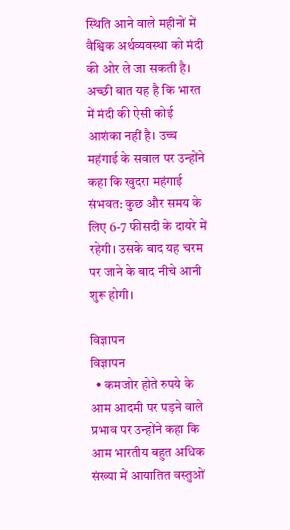स्थिति आने वाले महीनों में वैश्विक अर्थव्यवस्था को मंदी की ओर ले जा सकती है। अच्छी बात यह है कि भारत में मंदी की ऐसी कोई आशंका नहीं है। उच्च महंगाई के सवाल पर उन्होंने कहा कि खुदरा महंगाई संभवत: कुछ और समय के लिए 6-7 फीसदी के दायरे में रहेगी। उसके बाद यह चरम पर जाने के बाद नीचे आनी शुरू होगी।

विज्ञापन
विज्ञापन
  • कमजोर होते रुपये के आम आदमी पर पड़ने वाले प्रभाव पर उन्होंने कहा कि आम भारतीय बहुत अधिक संख्या में आयातित वस्तुओं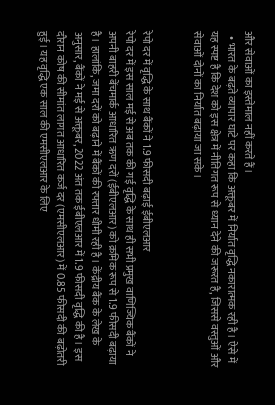और सेवाओं का इस्तेमाल नहीं करते हैं।
  • भारत के बढ़ते व्यापार घाटे पर कहा कि अक्तूबर में निर्यात वृद्धि नकारात्मक रही है। ऐसे में यह स्पष्ट है कि देश को इस क्षेत्र में नीतिगत रूप से ध्यान देने की जरूरत है, जिससे वस्तुओं और सेवाओं दोनों का निर्यात बढ़ाया जा सके।


रेपो दर में वृद्धि के साथ बैंकों ने 1.9 फीसदी बढ़ाई ईबीएलआर
रेपो दर में इस साल मई से अब तक की गई वृद्धि के साथ ही सभी प्रमुख वाणिज्यिक बैंकों ने अपनी बाहरी बेंचमार्क आधारित ऋण दरों (ईबीएलआर) को क्रमिक रूप से 1.9 फीसदी बढ़ाया है। हालांकि, जमा दरों को बढ़ाने में बैंकों की रफ्तार धीमी रही है। केंद्रीय बैंक के लेख के अनुसार, बैंकों ने मई से अक्तूबर, 2022 अंत तक ईबीएलआर में 1.9 फीसदी वृद्धि की है। इस दौरान कोष की सीमांत लागत आधारित कर्ज दर (एमसीएलआर) में 0.85 फीसदी की बढ़ोतरी हुई। यह वृद्धि एक साल की एमसीएलआर के लिए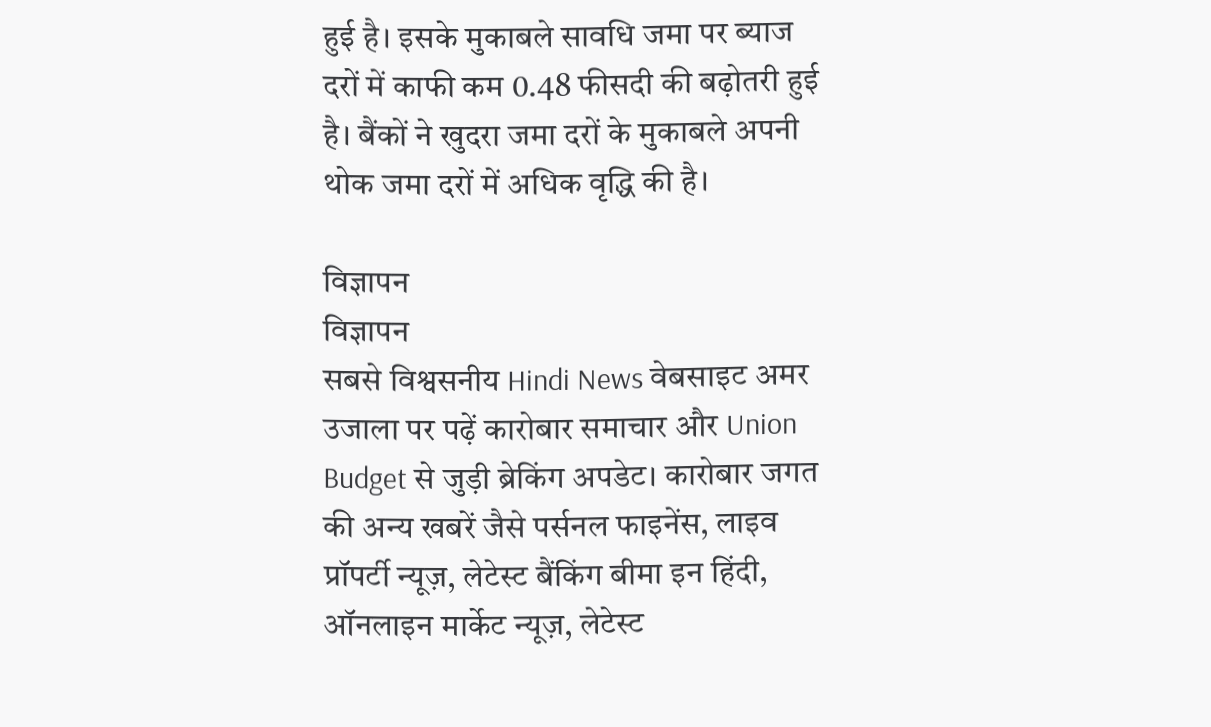हुई है। इसके मुकाबले सावधि जमा पर ब्याज दरों में काफी कम 0.48 फीसदी की बढ़ोतरी हुई है। बैंकों ने खुदरा जमा दरों के मुकाबले अपनी थोक जमा दरों में अधिक वृद्धि की है।

विज्ञापन
विज्ञापन
सबसे विश्वसनीय Hindi News वेबसाइट अमर उजाला पर पढ़ें कारोबार समाचार और Union Budget से जुड़ी ब्रेकिंग अपडेट। कारोबार जगत की अन्य खबरें जैसे पर्सनल फाइनेंस, लाइव प्रॉपर्टी न्यूज़, लेटेस्ट बैंकिंग बीमा इन हिंदी, ऑनलाइन मार्केट न्यूज़, लेटेस्ट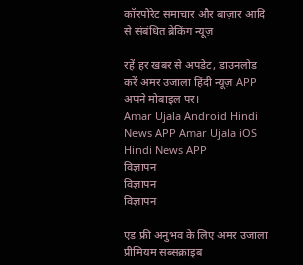कॉरपोरेट समाचार और बाज़ार आदि से संबंधित ब्रेकिंग न्यूज़

रहें हर खबर से अपडेट, डाउनलोड करें अमर उजाला हिंदी न्यूज़ APP अपने मोबाइल पर।
Amar Ujala Android Hindi News APP Amar Ujala iOS Hindi News APP
विज्ञापन
विज्ञापन
विज्ञापन

एड फ्री अनुभव के लिए अमर उजाला प्रीमियम सब्सक्राइब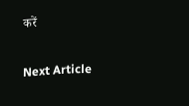करें

Next Article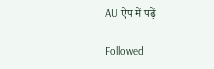AU ऐप में पढ़ें

Followed